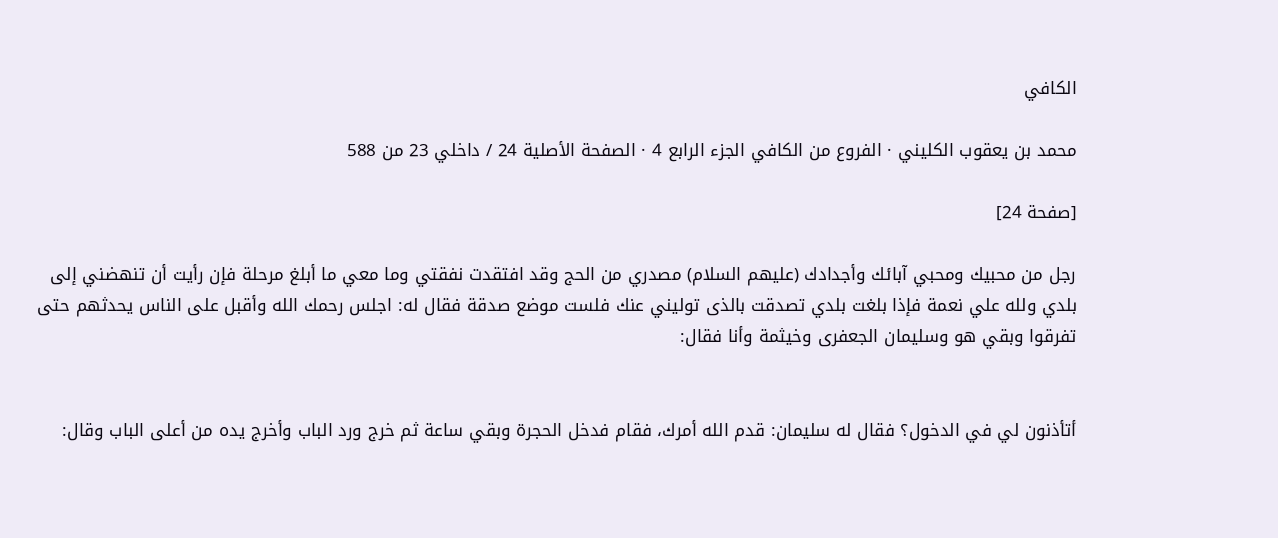الكافي

محمد بن يعقوب الكليني · الفروع من الكافي الجزء الرابع 4 · الصفحة الأصلية 24 / داخلي 23 من 588

[صفحة 24]

رجل من محبيك ومحبي آبائك وأجدادك (عليهم السلام) مصدري من الحج وقد افتقدت نفقتي وما معي ما أبلغ مرحلة فإن رأيت أن تنهضني إلى بلدي ولله علي نعمة فإذا بلغت بلدي تصدقت بالذى توليني عنك فلست موضع صدقة فقال له: اجلس رحمك الله وأقبل على الناس يحدثهم حتى تفرقوا وبقي هو وسليمان الجعفرى وخيثمة وأنا فقال:


أتأذنون لي في الدخول؟ فقال له سليمان: قدم الله أمرك، فقام فدخل الحجرة وبقي ساعة ثم خرج ورد الباب وأخرج يده من أعلى الباب وقال: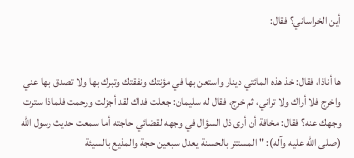أين الخراساني؟ فقال:


ها أناذا، فقال: خذ هذه المائتي دينار واستعن بها في مؤنتك ونفقتك وتبرك بها ولا تصدق بها عني واخرج فلا أراك ولا تراني، ثم خرج، فقال له سليمان: جعلت فداك لقد أجزلت ورحمت فلماذا سترت وجهك عنه؟ فقال: مخافة أن أرى ذل السؤال في وجهه لقضائي حاجته أما سمعت حديث رسول الله (صلى الله عليه وآله): " المستتر بالحسنة يعدل سبعين حجة والمذيع بالسيئة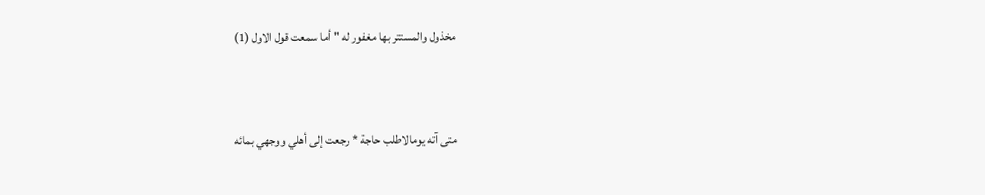مخذول والمستتر بها مغفور له " أما سمعت قول الاول (1)


متى آته يومالاطلب حاجة * رجعت إلى أهلي ووجهي بمائه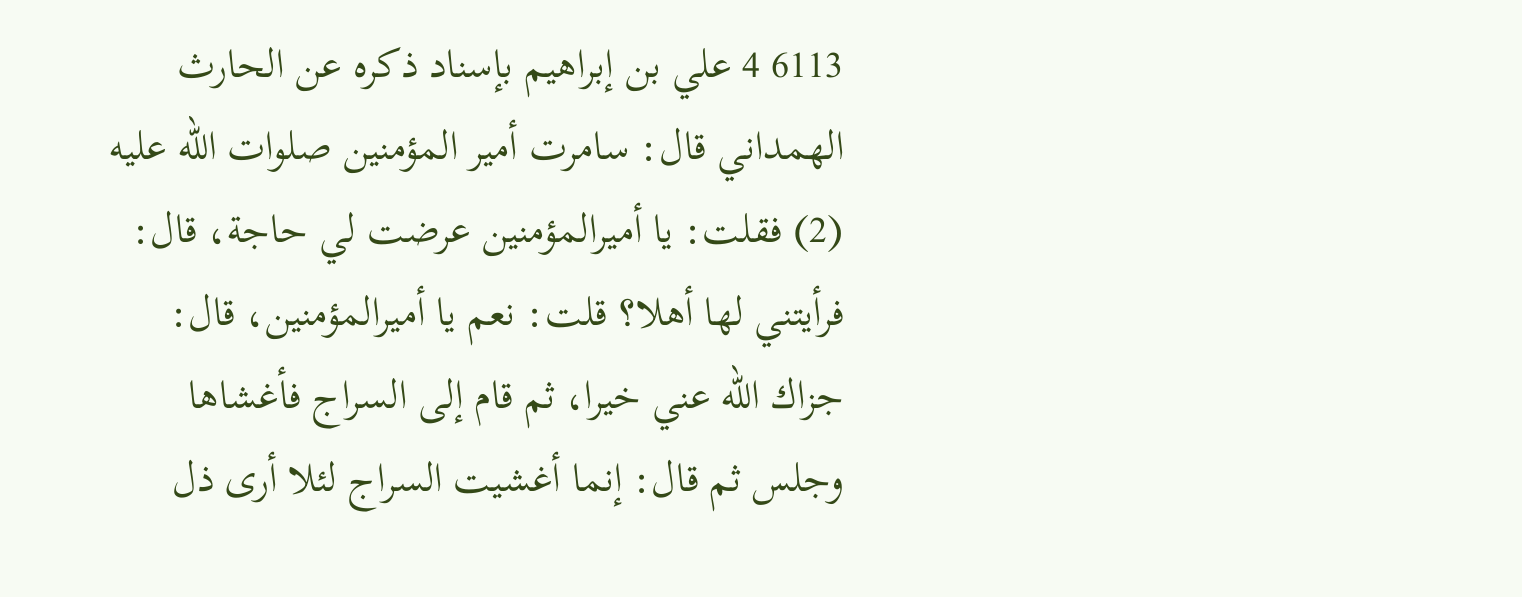6113 4 علي بن إبراهيم بإسناد ذكره عن الحارث الهمداني قال: سامرت أمير المؤمنين صلوات الله عليه (2) فقلت: يا أميرالمؤمنين عرضت لي حاجة، قال: فرأيتني لها أهلا؟ قلت: نعم يا أميرالمؤمنين، قال: جزاك الله عني خيرا، ثم قام إلى السراج فأغشاها وجلس ثم قال: إنما أغشيت السراج لئلا أرى ذل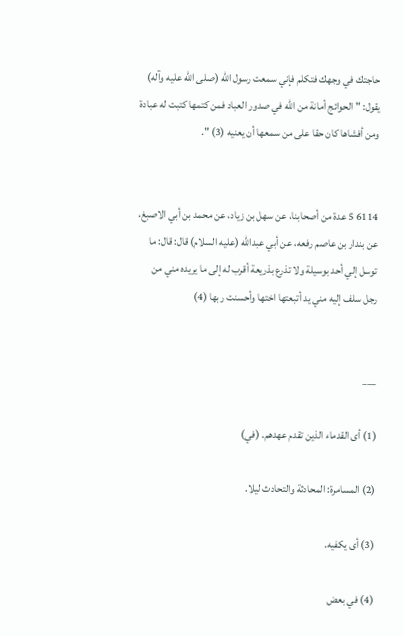حاجتك في وجهك فتكلم فإني سمعت رسول الله (صلى الله عليه وآله) يقول: " الحوائج أمانة من الله في صدور العباد فمن كتمها كتبت له عبادة ومن أفشاها كان حقا على من سمعها أن يعنيه (3) ".


6114 5 عدة من أصحابنا، عن سهل بن زياد، عن محمد بن أبي الاصبغ، عن بندار بن عاصم رفعه، عن أبي عبدالله (عليه السلام) قال: قال: ما توسل إلي أحد بوسيلة ولا تذرع بذريعة أقرب له إلى ما يريده مني من رجل سلف إليه مني يد أتبعتها اختها وأحسنت ربها (4)


___

(1) أى القدماء الذين تقدم عهدهم. (في)

(2) المسامرة: المحادثة والتحادث ليلا.

(3) أى يكفيه.

(4) في بعض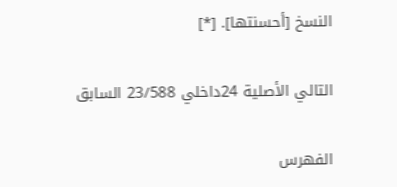النسخ [أحسنتها]. [*]

التالي الأصلية 24داخلي 23/588 السابق

الفهرس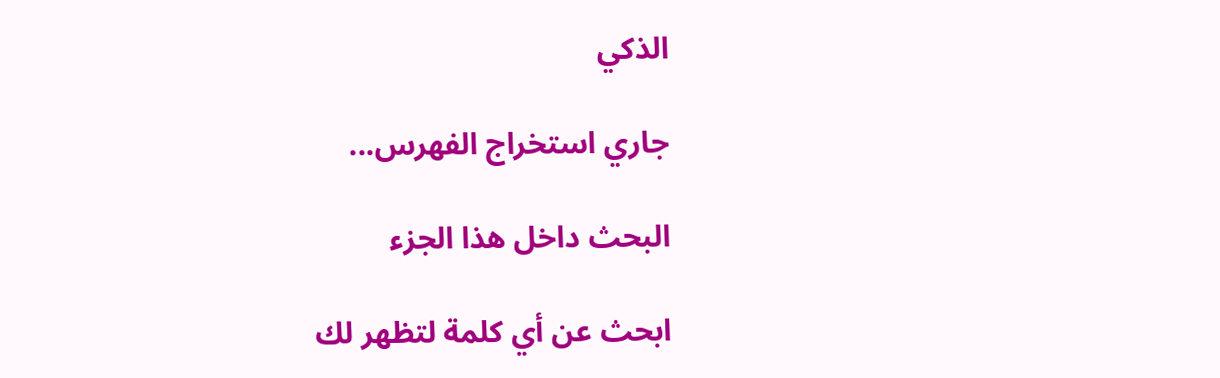الذكي

جاري استخراج الفهرس...

البحث داخل هذا الجزء

ابحث عن أي كلمة لتظهر لك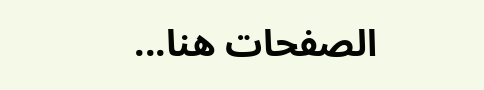الصفحات هنا...